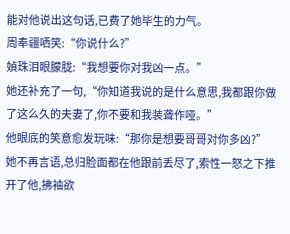能对他说出这句话,已费了她毕生的力气。
周奉疆哂笑:“你说什么?”
媜珠泪眼朦胧:“我想要你对我凶一点。”
她还补充了一句,“你知道我说的是什么意思,我都跟你做了这么久的夫妻了,你不要和我装聋作哑。”
他眼底的笑意愈发玩味:“那你是想要哥哥对你多凶?”
她不再言语,总归脸面都在他跟前丢尽了,索性一怒之下推开了他,拂袖欲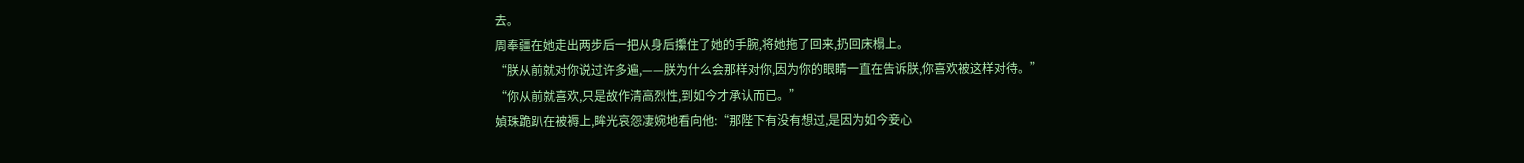去。
周奉疆在她走出两步后一把从身后攥住了她的手腕,将她拖了回来,扔回床榻上。
“朕从前就对你说过许多遍,——朕为什么会那样对你,因为你的眼睛一直在告诉朕,你喜欢被这样对待。”
“你从前就喜欢,只是故作清高烈性,到如今才承认而已。”
媜珠跪趴在被褥上,眸光哀怨凄婉地看向他:“那陛下有没有想过,是因为如今妾心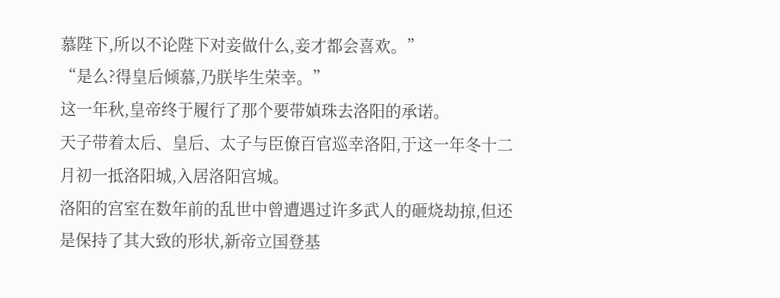慕陛下,所以不论陛下对妾做什么,妾才都会喜欢。”
“是么?得皇后倾慕,乃朕毕生荣幸。”
这一年秋,皇帝终于履行了那个要带媜珠去洛阳的承诺。
天子带着太后、皇后、太子与臣僚百官巡幸洛阳,于这一年冬十二月初一抵洛阳城,入居洛阳宫城。
洛阳的宫室在数年前的乱世中曾遭遇过许多武人的砸烧劫掠,但还是保持了其大致的形状,新帝立国登基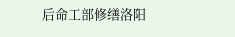后命工部修缮洛阳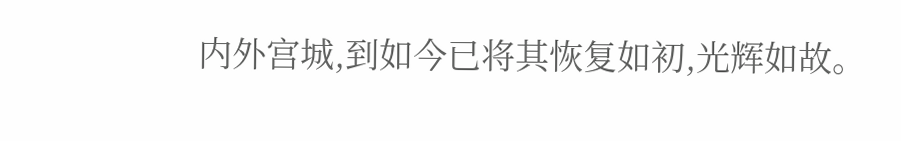内外宫城,到如今已将其恢复如初,光辉如故。